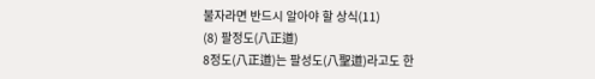불자라면 반드시 알아야 할 상식(11)
(8) 팔정도(八正道)
8정도(八正道)는 팔성도(八聖道)라고도 한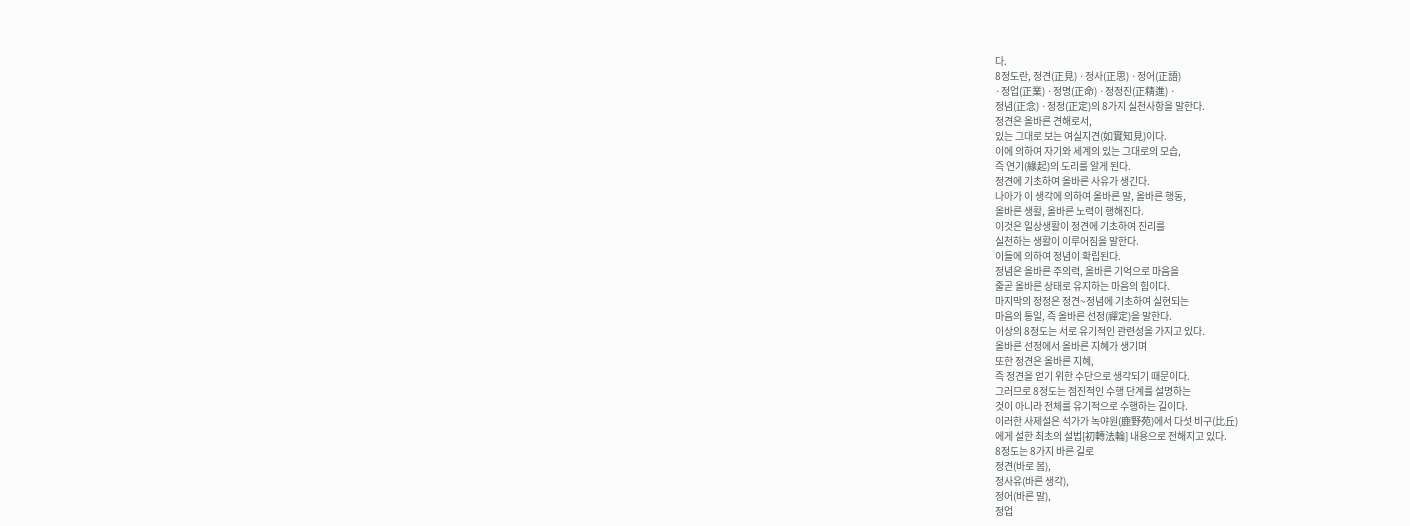다.
8정도란, 정견(正見) ·정사(正思) ·정어(正語)
·정업(正業) ·정명(正命) ·정정진(正精進) ·
정념(正念) ·정정(正定)의 8가지 실천사항을 말한다.
정견은 올바른 견해로서,
있는 그대로 보는 여실지견(如實知見)이다.
이에 의하여 자기와 세계의 있는 그대로의 모습,
즉 연기(緣起)의 도리를 알게 된다.
정견에 기초하여 올바른 사유가 생긴다.
나아가 이 생각에 의하여 올바른 말, 올바른 행동,
올바른 생활, 올바른 노력이 행해진다.
이것은 일상생활이 정견에 기초하여 진리를
실천하는 생활이 이루어짐을 말한다.
이들에 의하여 정념이 확립된다.
정념은 올바른 주의력, 올바른 기억으로 마음을
줄곧 올바른 상태로 유지하는 마음의 힘이다.
마지막의 정정은 정견~정념에 기초하여 실현되는
마음의 통일, 즉 올바른 선정(禪定)을 말한다.
이상의 8정도는 서로 유기적인 관련성을 가지고 있다.
올바른 선정에서 올바른 지혜가 생기며
또한 정견은 올바른 지혜,
즉 정견을 얻기 위한 수단으로 생각되기 때문이다.
그러므로 8정도는 점진적인 수행 단계를 설명하는
것이 아니라 전체를 유기적으로 수행하는 길이다.
이러한 사제설은 석가가 녹야원(鹿野苑)에서 다섯 비구(比丘)
에게 설한 최초의 설법[初轉法輪] 내용으로 전해지고 있다.
8정도는 8가지 바른 길로
정견(바로 봄),
정사유(바른 생각),
정어(바른 말),
정업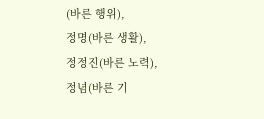(바른 행위),
정명(바른 생활),
정정진(바른 노력),
정념(바른 기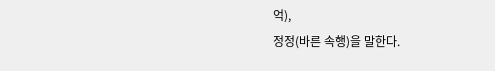억),
정정(바른 속행)을 말한다.